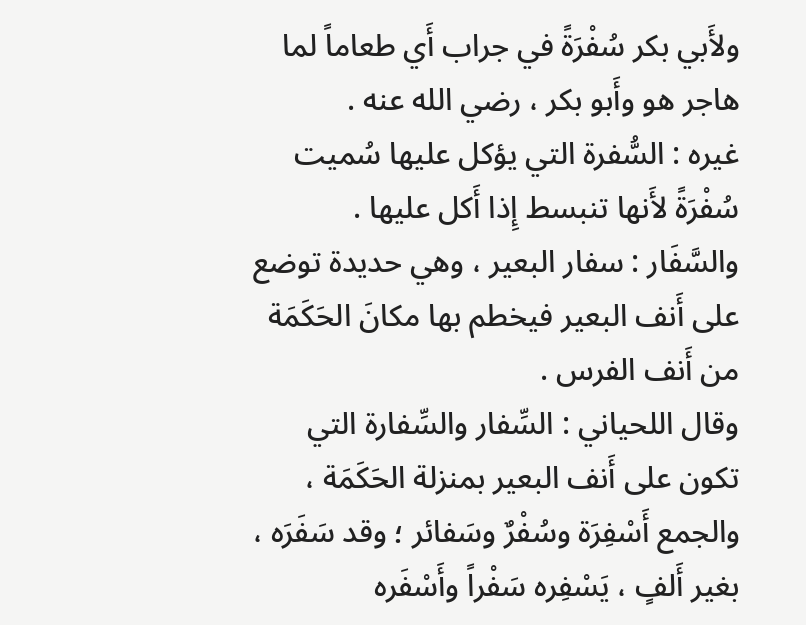ولأَبي بكر سُفْرَةً في جراب أَي طعاماً لما هاجر هو وأَبو بكر ، رضي الله عنه .
غيره : السُّفرة التي يؤكل عليها سُميت سُفْرَةً لأَنها تنبسط إِذا أَكل عليها .
والسَّفَار : سفار البعير ، وهي حديدة توضع على أَنف البعير فيخطم بها مكانَ الحَكَمَة من أَنف الفرس .
وقال اللحياني : السِّفار والسِّفارة التي تكون على أَنف البعير بمنزلة الحَكَمَة ، والجمع أَسْفِرَة وسُفْرٌ وسَفائر ؛ وقد سَفَرَه ، بغير أَلفٍ ، يَسْفِره سَفْراً وأَسْفَره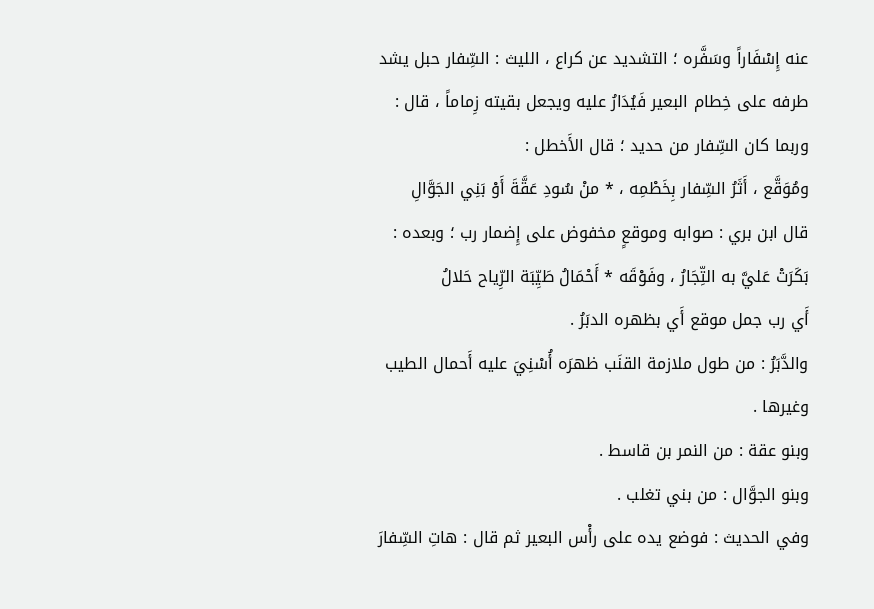عنه إِسْفَاراً وسَفَّره ؛ التشديد عن كراع ، الليث : السِّفار حبل يشد طرفه على خِطام البعير فَيُدَارُ عليه ويجعل بقيته زِماماً ، قال : وربما كان السِّفار من حديد ؛ قال الأَخطل :
ومُوَقَّع ، أَثَرُ السِّفار بِخَطْمِه ، * منْ سُودِ عَقَّةَ أَوْ بَنِي الجَوَّالِ
قال ابن بري : صوابه وموقعٍ مخفوض على إِضمار رب ؛ وبعده :
بَكَرَتْ عَليَّ به التِّجَارُ ، وفَوْقَه * أَحْمَالُ طَيِّبَة الرِّياح حَلالُ
أَي رب جمل موقع أَي بظهره الدبَرُ .
والدَّبَرُ : من طول ملازمة القنَب ظهرَه أُسْنِيَ عليه أَحمال الطيب وغيرها .
وبنو عقة : من النمر بن قاسط .
وبنو الجوَّال : من بني تغلب .
وفي الحديث : فوضع يده على رأْس البعير ثم قال : هاتِ السِّفارَ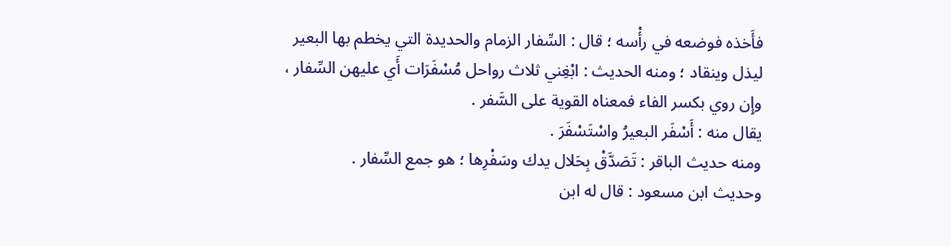فأَخذه فوضعه في رأْسه ؛ قال : السِّفار الزمام والحديدة التي يخطم بها البعير ليذل وينقاد ؛ ومنه الحديث : ابْغِني ثلاث رواحل مُسْفَرَات أَي عليهن السِّفار ، وإِن روي بكسر الفاء فمعناه القوية على السَّفر .
يقال منه : أَسْفَر البعيرُ واسْتَسْفَرَ .
ومنه حديث الباقر : تَصَدَّقْ بِحَلال يدك وسَفْرِها ؛ هو جمع السِّفار .
وحديث ابن مسعود : قال له ابن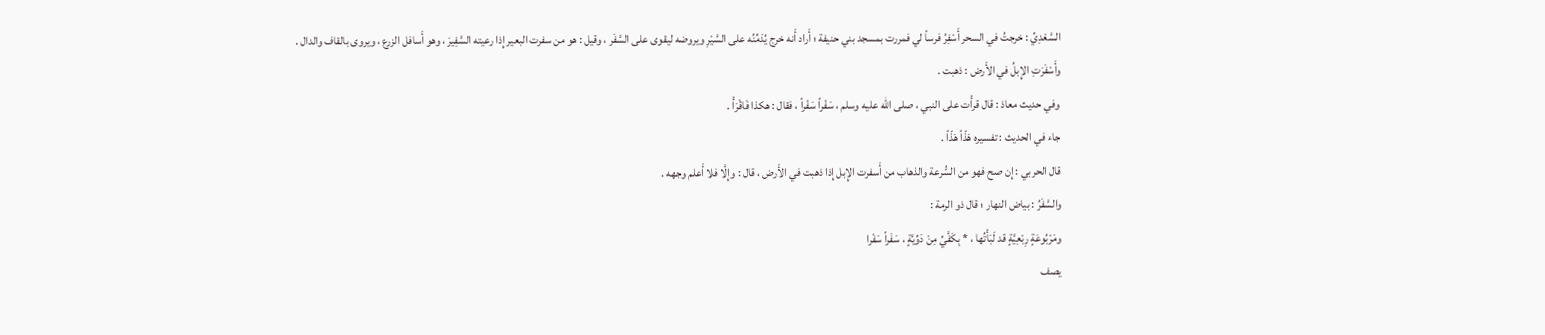السَّعْدِيِّ : خرجتُ في السحر أَسْفِرُ فرساً لي فمررت بمسجد بني حنيفة ؛ أَراد أَنه خرج يُدَمِّنُه على السَّيْرِ ويروضه ليقوى على السَّفَر ، وقيل : هو من سفرت البعير إِذا رعيته السَّفِيرَ ، وهو أَسافل الزرع ، ويروى بالقاف والدال .
وأَسْفَرَتِ الإِبلُ في الأَرض : ذهبت .
وفي حديث معاذ : قال قرأْت على النبي ، صلى الله عليه وسلم ، سَفْراً سَفْراً ، فقال : هكذا فَاقْرَأْ .
جاء في الحديث : تفسيره هَذّاً هَذّاً .
قال الحربي : إِن صح فهو من السُّرعة والذهاب من أَسفرت الإِبل إِذا ذهبت في الأَرض ، قال : وإِلَّا فلا أَعلم وجهه .
والسَّفَرُ : بياض النهار ؛ قال ذو الرمة :
ومَرْبُوعَةٍ رِبْعِيَّةٍ قد لَبَأْتُها ، * بِكَفَّيِّ مِنْ دَوِّيَّةٍ ، سَفَراً سَفْرا
يصف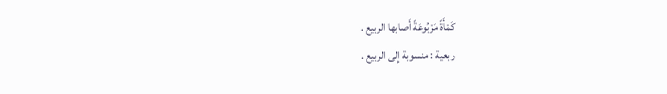كَمْأَةً مَرْبُوعَةً أَصابها الربيع .
ربعية : منسوبة إِلى الربيع .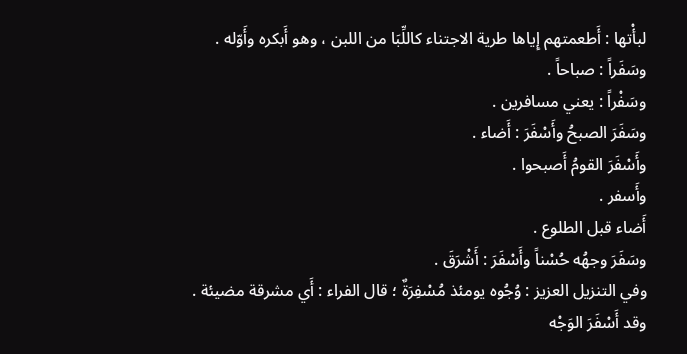لبأْتها : أَطعمتهم إِياها طرية الاجتناء كاللِّبَا من اللبن ، وهو أَبكره وأَوّله .
وسَفَراً : صباحاً .
وسَفْراً : يعني مسافرين .
وسَفَرَ الصبحُ وأَسْفَرَ : أَضاء .
وأَسْفَرَ القومُ أَصبحوا .
وأَسفر .
أَضاء قبل الطلوع .
وسَفَرَ وجهُه حُسْناً وأَسْفَرَ : أَشْرَقَ .
وفي التنزيل العزيز : وُجُوه يومئذ مُسْفِرَةٌ ؛ قال الفراء : أَي مشرقة مضيئة .
وقد أَسْفَرَ الوَجْه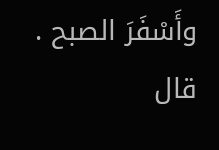وأَسْفَرَ الصبح .
قال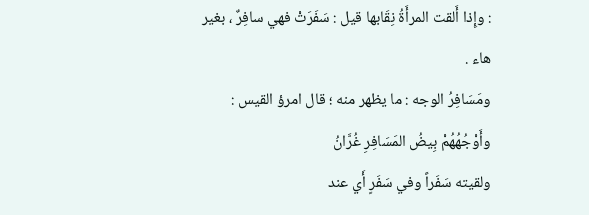: وإِذا أَلقت المرأَةُ نِقَابها قيل : سَفَرَتْ فهي سافِرٌ ، بغير هاء .
ومَسَافِرُ الوجه : ما يظهر منه ؛ قال امرؤ القيس :
وأَوْجُهُهُمْ بِيضُ المَسَافِرِ غُرَّانُ
ولقيته سَفَراً وفي سَفَرٍ أَي عند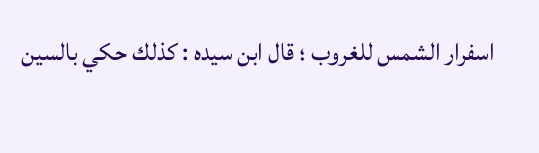اسفرار الشمس للغروب ؛ قال ابن سيده : كذلك حكي بالسين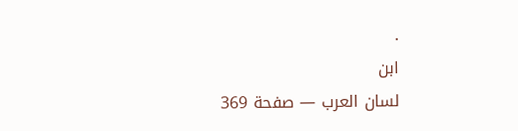.
ابن
لسان العرب — صفحة 369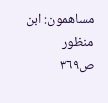مساهمون: ابن منظور
ص٣٦٩